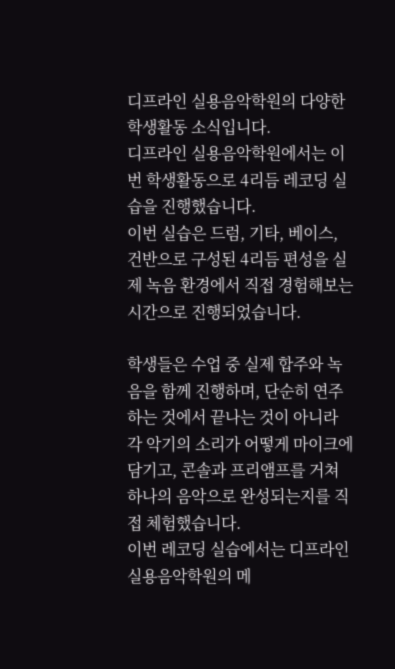디프라인 실용음악학원의 다양한 학생활동 소식입니다.
디프라인 실용음악학원에서는 이번 학생활동으로 4리듬 레코딩 실습을 진행했습니다.
이번 실습은 드럼, 기타, 베이스, 건반으로 구성된 4리듬 편성을 실제 녹음 환경에서 직접 경험해보는 시간으로 진행되었습니다.

학생들은 수업 중 실제 합주와 녹음을 함께 진행하며, 단순히 연주하는 것에서 끝나는 것이 아니라 각 악기의 소리가 어떻게 마이크에 담기고, 콘솔과 프리앰프를 거쳐 하나의 음악으로 완성되는지를 직접 체험했습니다.
이번 레코딩 실습에서는 디프라인 실용음악학원의 메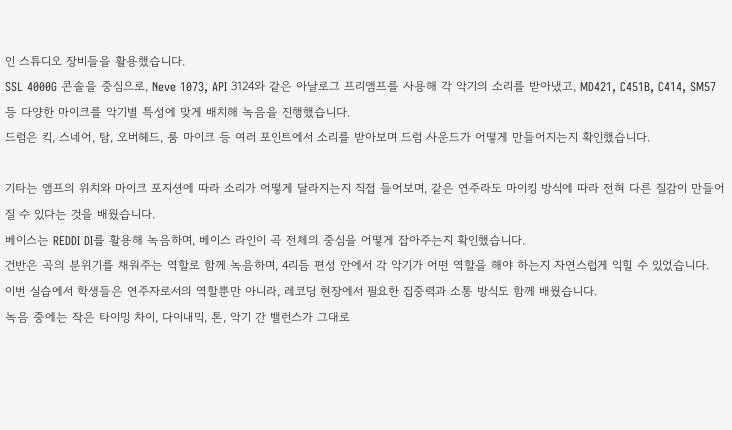인 스튜디오 장비들을 활용했습니다.
SSL 4000G 콘솔을 중심으로, Neve 1073, API 3124와 같은 아날로그 프리앰프를 사용해 각 악기의 소리를 받아냈고, MD421, C451B, C414, SM57 등 다양한 마이크를 악기별 특성에 맞게 배치해 녹음을 진행했습니다.
드럼은 킥, 스네어, 탐, 오버헤드, 룸 마이크 등 여러 포인트에서 소리를 받아보며 드럼 사운드가 어떻게 만들어지는지 확인했습니다.

기타는 앰프의 위치와 마이크 포지션에 따라 소리가 어떻게 달라지는지 직접 들어보며, 같은 연주라도 마이킹 방식에 따라 전혀 다른 질감이 만들어질 수 있다는 것을 배웠습니다.
베이스는 REDDI DI를 활용해 녹음하며, 베이스 라인이 곡 전체의 중심을 어떻게 잡아주는지 확인했습니다.
건반은 곡의 분위기를 채워주는 역할로 함께 녹음하며, 4리듬 편성 안에서 각 악기가 어떤 역할을 해야 하는지 자연스럽게 익힐 수 있었습니다.
이번 실습에서 학생들은 연주자로서의 역할뿐만 아니라, 레코딩 현장에서 필요한 집중력과 소통 방식도 함께 배웠습니다.
녹음 중에는 작은 타이밍 차이, 다이내믹, 톤, 악기 간 밸런스가 그대로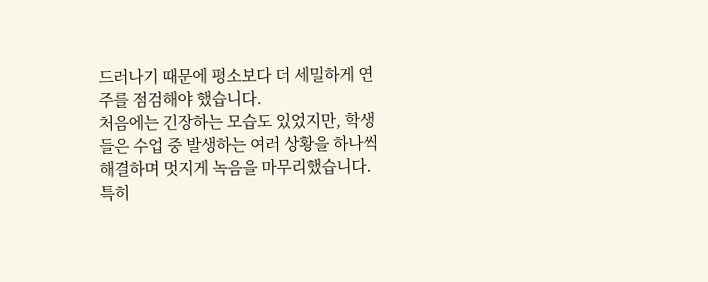드러나기 때문에 평소보다 더 세밀하게 연주를 점검해야 했습니다.
처음에는 긴장하는 모습도 있었지만, 학생들은 수업 중 발생하는 여러 상황을 하나씩 해결하며 멋지게 녹음을 마무리했습니다.
특히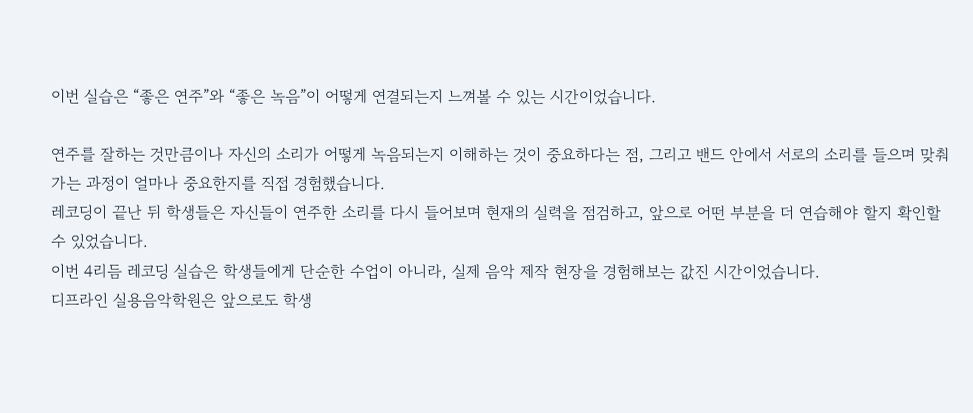이번 실습은 “좋은 연주”와 “좋은 녹음”이 어떻게 연결되는지 느껴볼 수 있는 시간이었습니다.

연주를 잘하는 것만큼이나 자신의 소리가 어떻게 녹음되는지 이해하는 것이 중요하다는 점, 그리고 밴드 안에서 서로의 소리를 들으며 맞춰가는 과정이 얼마나 중요한지를 직접 경험했습니다.
레코딩이 끝난 뒤 학생들은 자신들이 연주한 소리를 다시 들어보며 현재의 실력을 점검하고, 앞으로 어떤 부분을 더 연습해야 할지 확인할 수 있었습니다.
이번 4리듬 레코딩 실습은 학생들에게 단순한 수업이 아니라, 실제 음악 제작 현장을 경험해보는 값진 시간이었습니다.
디프라인 실용음악학원은 앞으로도 학생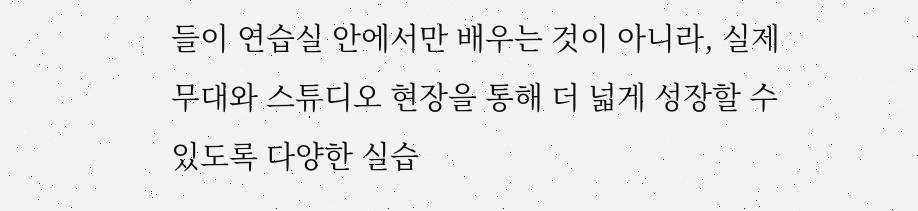들이 연습실 안에서만 배우는 것이 아니라, 실제 무대와 스튜디오 현장을 통해 더 넓게 성장할 수 있도록 다양한 실습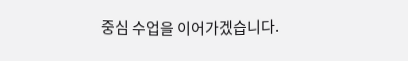중심 수업을 이어가겠습니다.